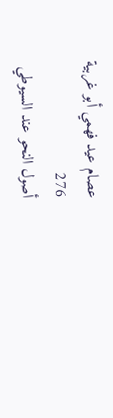عصام عيد فهمي أبو غربية
276
أصول النحو عند السيوطي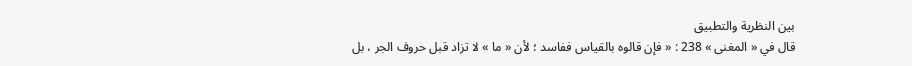بين النظرية والتطبيق
قال في « المغنى » 238 : « فإن قالوه بالقياس ففاسد ؛ لأن « ما » لا تزاد قبل حروف الجر ، بل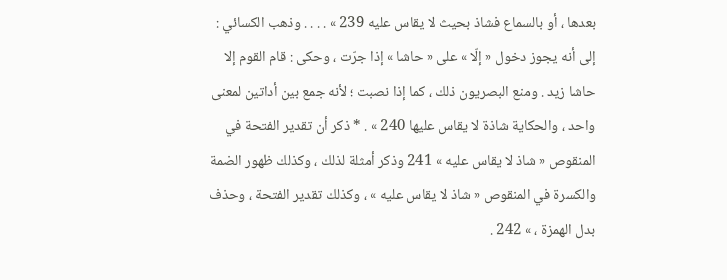بعدها ، أو بالسماع فشاذ بحيث لا يقاس عليه 239 » . . . . وذهب الكسائي : إلى أنه يجوز دخول « إلّا » على « حاشا » إذا جرّت ، وحكى : قام القوم إلا حاشا زيد . ومنع البصريون ذلك ، كما إذا نصبت ؛ لأنه جمع بين أداتين لمعنى واحد ، والحكاية شاذة لا يقاس عليها 240 » . * ذكر أن تقدير الفتحة في المنقوص « شاذ لا يقاس عليه » 241 وذكر أمثلة لذلك ، وكذلك ظهور الضمة والكسرة في المنقوص « شاذ لا يقاس عليه » ، وكذلك تقدير الفتحة ، وحذف بدل الهمزة ، » 242 .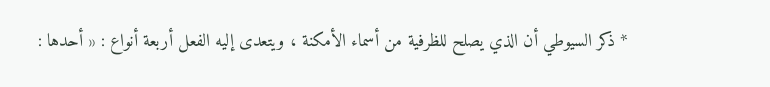* ذكر السيوطي أن الذي يصلح للظرفية من أسماء الأمكنة ، ويتعدى إليه الفعل أربعة أنواع : « أحدها :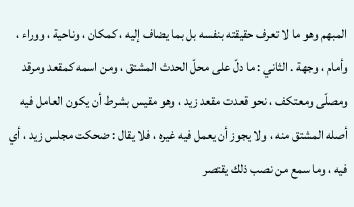المبهم وهو ما لا تعرف حقيقته بنفسه بل بما يضاف إليه ، كمكان ، وناحية ، ووراء ، وأمام ، وجهة . الثاني : ما دلّ على محلّ الحدث المشتق ، ومن اسمه كمقعد ومرقد ومصلّى ومعتكف ، نحو قعدت مقعد زيد ، وهو مقيس بشرط أن يكون العامل فيه أصله المشتق منه ، ولا يجوز أن يعمل فيه غيره ، فلا يقال : ضحكت مجلس زيد ، أي فيه ، وما سمع من نصب ذلك يقتصر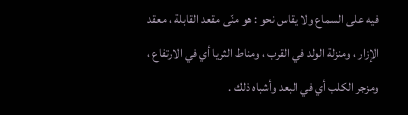فيه على السماع ولا يقاس نحو : هو منّى مقعد القابلة ، معقد الإزار ، ومنزلة الولد في القرب ، ومناط الثريا أي في الارتفاع ، ومزجر الكلب أي في البعد وأشباه ذلك .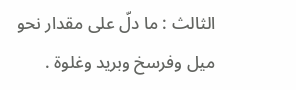الثالث : ما دلّ على مقدار نحو ميل وفرسخ وبريد وغلوة .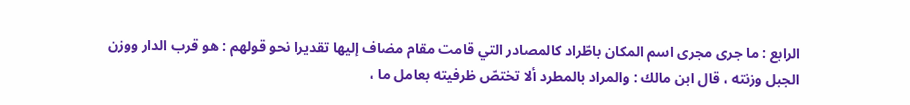الرابع : ما جرى مجرى اسم المكان باطّراد كالمصادر التي قامت مقام مضاف إليها تقديرا نحو قولهم : هو قرب الدار ووزن الجبل وزنته ، قال ابن مالك : والمراد بالمطرد ألا تختصّ ظرفيته بعامل ما ،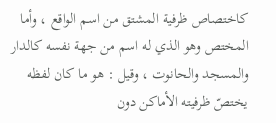كاختصاص ظرفية المشتق من اسم الواقع ، وأما المختص وهو الذي له اسم من جهة نفسه كالدار والمسجد والحانوت ، وقيل : هو ما كان لفظه يختصّ ظرفيته الأماكن دون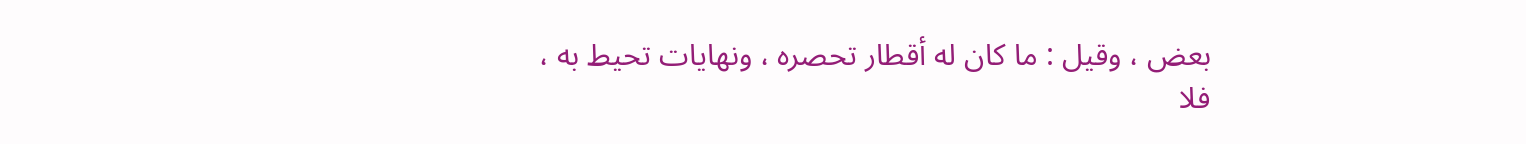بعض ، وقيل : ما كان له أقطار تحصره ، ونهايات تحيط به ، فلا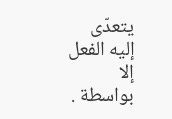يتعدّى إليه الفعل إلا بواسطة .